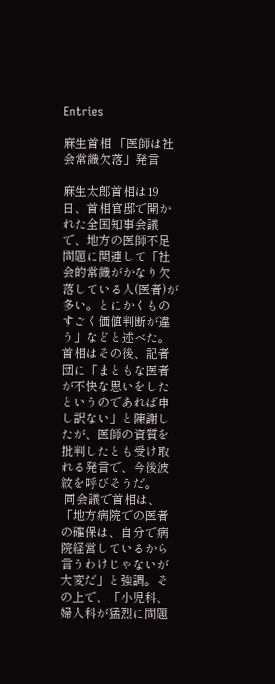Entries

麻生首相 「医師は社会常識欠落」発言

麻生太郎首相は19日、首相官邸で開かれた全国知事会議で、地方の医師不足問題に関連して「社会的常識がかなり欠落している人(医者)が多い。とにかくものすごく価値判断が違う」などと述べた。首相はその後、記者団に「まともな医者が不快な思いをしたというのであれば申し訳ない」と陳謝したが、医師の資質を批判したとも受け取れる発言で、今後波紋を呼びそうだ。
 同会議で首相は、「地方病院での医者の確保は、自分で病院経営しているから言うわけじゃないが大変だ」と強調。その上で、「小児科、婦人科が猛烈に問題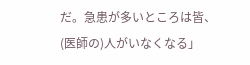だ。急患が多いところは皆、(医師の)人がいなくなる」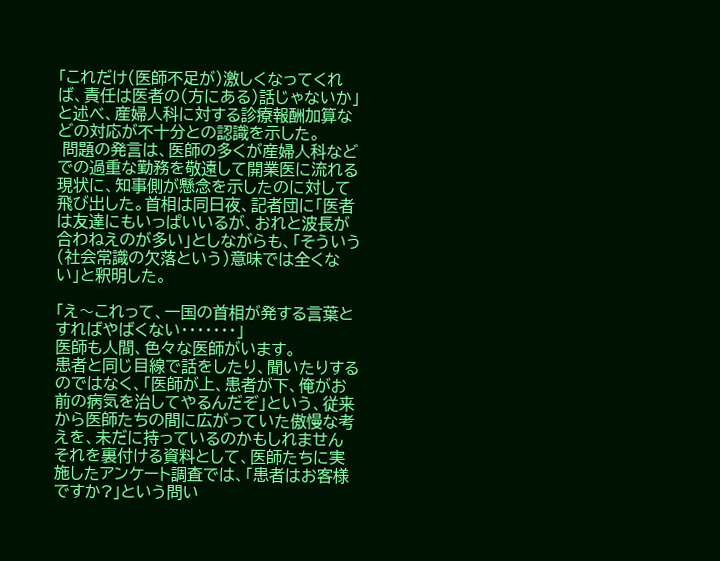「これだけ(医師不足が)激しくなってくれば、責任は医者の(方にある)話じゃないか」と述べ、産婦人科に対する診療報酬加算などの対応が不十分との認識を示した。
 問題の発言は、医師の多くが産婦人科などでの過重な勤務を敬遠して開業医に流れる現状に、知事側が懸念を示したのに対して飛び出した。首相は同日夜、記者団に「医者は友達にもいっぱいいるが、おれと波長が合わねえのが多い」としながらも、「そういう(社会常識の欠落という)意味では全くない」と釈明した。

「え〜これって、一国の首相が発する言葉とすればやばくない・・・・・・・」
医師も人間、色々な医師がいます。
患者と同じ目線で話をしたり、聞いたりするのではなく、「医師が上、患者が下、俺がお前の病気を治してやるんだぞ」という、従来から医師たちの間に広がっていた傲慢な考えを、未だに持っているのかもしれません
それを裏付ける資料として、医師たちに実施したアンケート調査では、「患者はお客様ですか?」という問い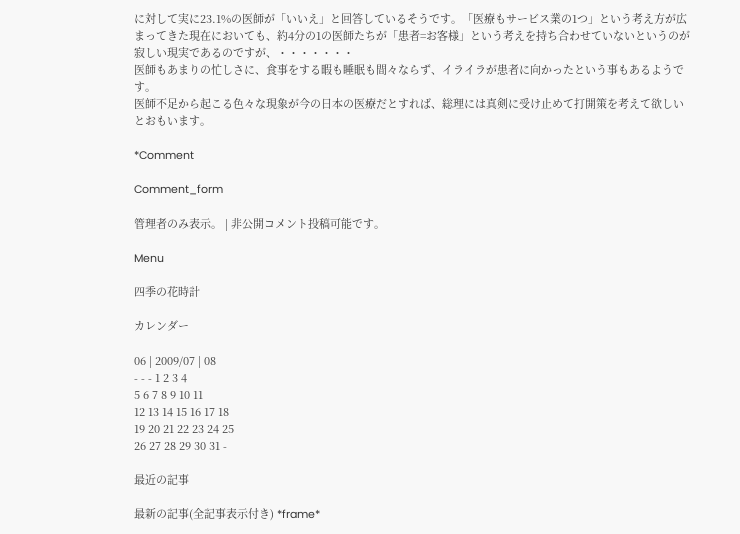に対して実に23.1%の医師が「いいえ」と回答しているそうです。「医療もサービス業の1つ」という考え方が広まってきた現在においても、約4分の1の医師たちが「患者=お客様」という考えを持ち合わせていないというのが寂しい現実であるのですが、・・・・・・・
医師もあまりの忙しさに、食事をする暇も睡眠も間々ならず、イライラが患者に向かったという事もあるようです。
医師不足から起こる色々な現象が今の日本の医療だとすれば、総理には真剣に受け止めて打開策を考えて欲しいとおもいます。

*Comment

Comment_form

管理者のみ表示。 | 非公開コメント投稿可能です。

Menu

四季の花時計

カレンダー

06 | 2009/07 | 08
- - - 1 2 3 4
5 6 7 8 9 10 11
12 13 14 15 16 17 18
19 20 21 22 23 24 25
26 27 28 29 30 31 -

最近の記事

最新の記事(全記事表示付き) *frame*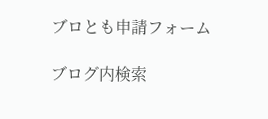ブロとも申請フォーム

ブログ内検索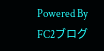Powered By FC2ブログ